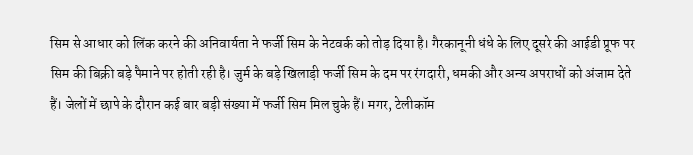सिम से आधार को लिंक करने की अनिवार्यता ने फर्जी सिम के नेटवर्क को तोड़ दिया है। गैरकानूनी धंधे के लिए दूसरे की आईडी प्रूफ पर सिम की बिक्री बड़े पैमाने पर होती रही है। जुर्म के बड़े खिलाड़ी फर्जी सिम के दम पर रंगदारी, धमकी और अन्य अपराधों को अंजाम देते हैं। जेलों में छापे के दौरान कई बार बड़ी संख्या में फर्जी सिम मिल चुके हैं। मगर, टेलीकॉम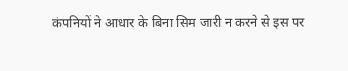कंपनियों ने आधार के बिना सिम जारी न करने से इस पर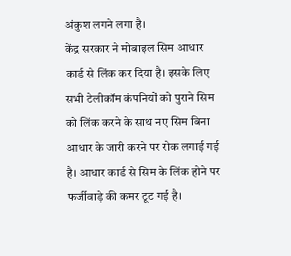अंकुश लगने लगा है।
केंद्र सरकार ने मोबाइल सिम आधार कार्ड से लिंक कर दिया है। इसके लिए सभी टेलीकॉम कंपनियों को पुराने सिम को लिंक करने के साथ नए सिम बिना आधार के जारी करने पर रोक लगाई गई है। आधार कार्ड से सिम के लिंक होने पर फर्जीवाड़े की कमर टूट गई है।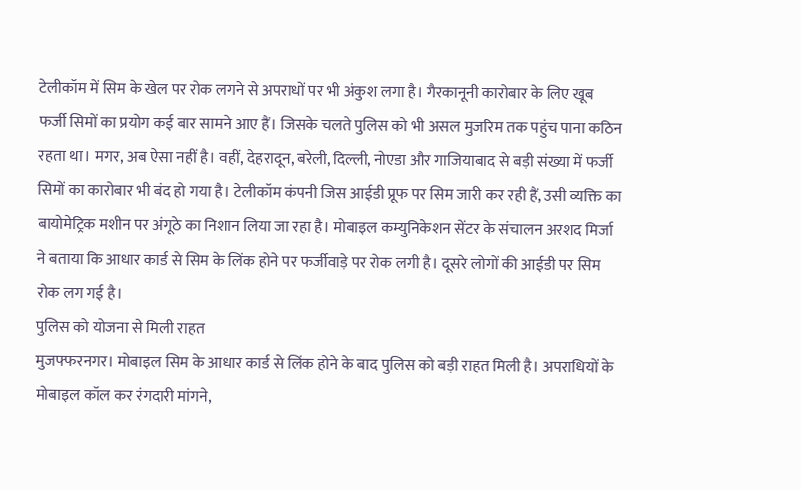टेलीकॉम में सिम के खेल पर रोक लगने से अपराधों पर भी अंकुश लगा है। गैरकानूनी कारोबार के लिए खूब फर्जी सिमों का प्रयोग कई बार सामने आए हैं। जिसके चलते पुलिस को भी असल मुजरिम तक पहुंच पाना कठिन रहता था। मगर, अब ऐसा नहीं है। वहीं, देहरादून, बरेली, दिल्ली, नोएडा और गाजियाबाद से बड़ी संख्या में फर्जी सिमों का कारोबार भी बंद हो गया है। टेलीकॉम कंपनी जिस आईडी प्रूफ पर सिम जारी कर रही हैं, उसी व्यक्ति का बायोमेट्रिक मशीन पर अंगूठे का निशान लिया जा रहा है। मोबाइल कम्युनिकेशन सेंटर के संचालन अरशद मिर्जा ने बताया कि आधार कार्ड से सिम के लिंक होने पर फर्जीवाड़े पर रोक लगी है। दूसरे लोगों की आईडी पर सिम रोक लग गई है।
पुलिस को योजना से मिली राहत
मुजफ्फरनगर। मोबाइल सिम के आधार कार्ड से लिंक होने के बाद पुलिस को बड़ी राहत मिली है। अपराधियों के मोबाइल कॉल कर रंगदारी मांगने,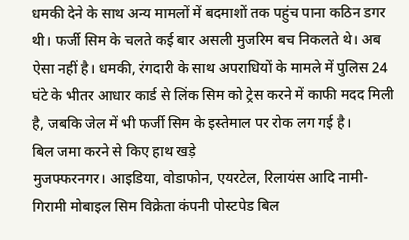धमकी देने के साथ अन्य मामलों में बदमाशों तक पहुंच पाना कठिन डगर थी। फर्जी सिम के चलते कई बार असली मुजरिम बच निकलते थे। अब ऐसा नहीं है। धमकी, रंगदारी के साथ अपराधियों के मामले में पुलिस 24 घंटे के भीतर आधार कार्ड से लिंक सिम को ट्रेस करने में काफी मदद मिली है, जबकि जेल में भी फर्जी सिम के इस्तेमाल पर रोक लग गई है।
बिल जमा करने से किए हाथ खड़े
मुजफ्फरनगर। आइडिया, वोडाफोन, एयरटेल, रिलायंस आदि नामी-गिरामी मोबाइल सिम विक्रेता कंपनी पोस्टपेड बिल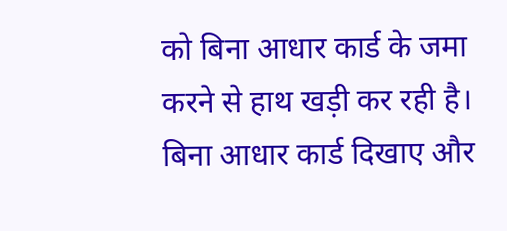को बिना आधार कार्ड के जमा करने से हाथ खड़ी कर रही है। बिना आधार कार्ड दिखाए और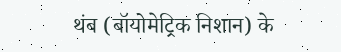थंब (बॉयोमेट्रिक निशान) के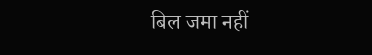बिल जमा नहीं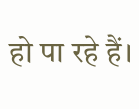हो पा रहे हैं।